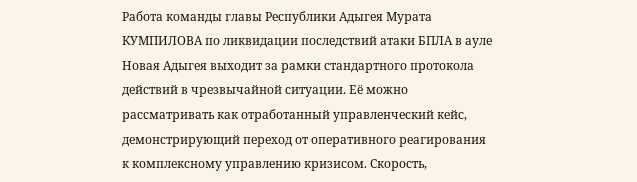Работа команды главы Республики Адыгея Мурата КУМПИЛОВА по ликвидации последствий атаки БПЛА в ауле Новая Адыгея выходит за рамки стандартного протокола действий в чрезвычайной ситуации. Её можно рассматривать как отработанный управленческий кейс, демонстрирующий переход от оперативного реагирования к комплексному управлению кризисом. Скорость,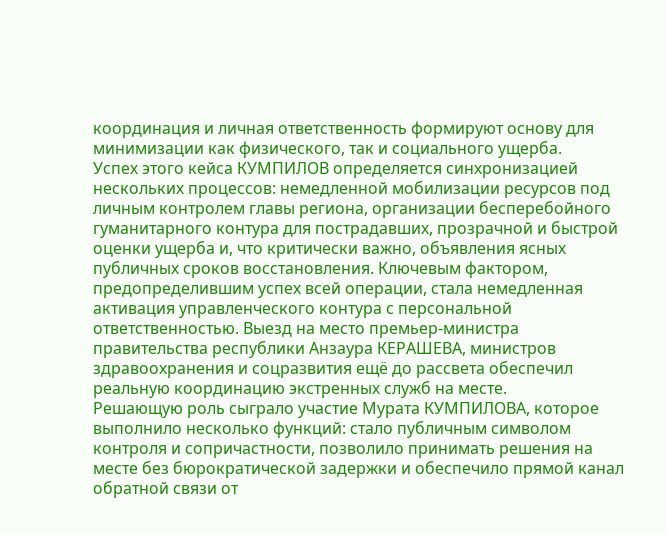координация и личная ответственность формируют основу для минимизации как физического, так и социального ущерба.
Успех этого кейса КУМПИЛОВ определяется синхронизацией нескольких процессов: немедленной мобилизации ресурсов под личным контролем главы региона, организации бесперебойного гуманитарного контура для пострадавших, прозрачной и быстрой оценки ущерба и, что критически важно, объявления ясных публичных сроков восстановления. Ключевым фактором, предопределившим успех всей операции, стала немедленная активация управленческого контура с персональной ответственностью. Выезд на место премьер-министра правительства республики Анзаура КЕРАШЕВА, министров здравоохранения и соцразвития ещё до рассвета обеспечил реальную координацию экстренных служб на месте.
Решающую роль сыграло участие Мурата КУМПИЛОВА, которое выполнило несколько функций: стало публичным символом контроля и сопричастности, позволило принимать решения на месте без бюрократической задержки и обеспечило прямой канал обратной связи от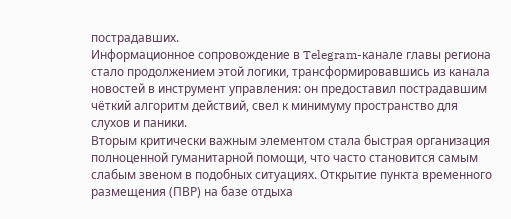пострадавших.
Информационное сопровождение в Telegram-канале главы региона стало продолжением этой логики, трансформировавшись из канала новостей в инструмент управления: он предоставил пострадавшим чёткий алгоритм действий, свел к минимуму пространство для слухов и паники.
Вторым критически важным элементом стала быстрая организация полноценной гуманитарной помощи, что часто становится самым слабым звеном в подобных ситуациях. Открытие пункта временного размещения (ПВР) на базе отдыха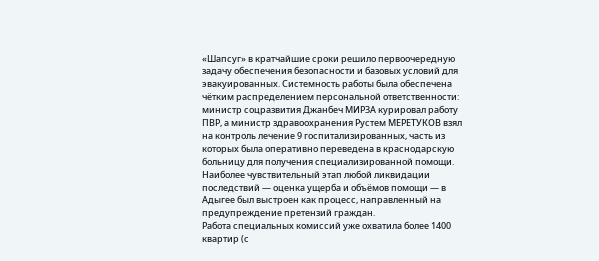«Шапсуг» в кратчайшие сроки решило первоочередную задачу обеспечения безопасности и базовых условий для эвакуированных. Системность работы была обеспечена чётким распределением персональной ответственности: министр соцразвития Джанбеч МИРЗА курировал работу ПВР, а министр здравоохранения Рустем МЕРЕТУКОВ взял на контроль лечение 9 госпитализированных, часть из которых была оперативно переведена в краснодарскую больницу для получения специализированной помощи.
Наиболее чувствительный этап любой ликвидации последствий — оценка ущерба и объёмов помощи — в Адыгее был выстроен как процесс, направленный на предупреждение претензий граждан.
Работа специальных комиссий уже охватила более 1400 квартир (с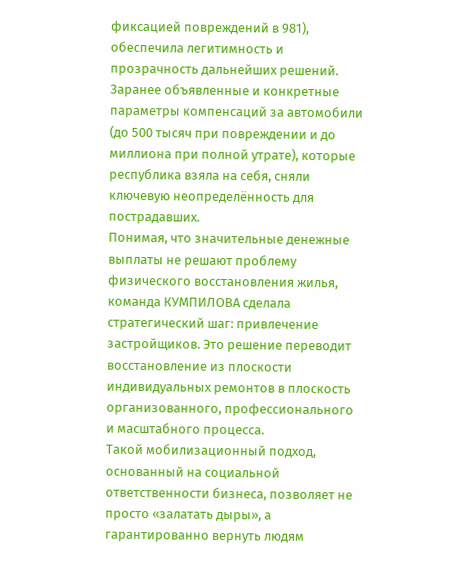фиксацией повреждений в 981), обеспечила легитимность и прозрачность дальнейших решений. Заранее объявленные и конкретные параметры компенсаций за автомобили (до 500 тысяч при повреждении и до миллиона при полной утрате), которые республика взяла на себя, сняли ключевую неопределённость для пострадавших.
Понимая, что значительные денежные выплаты не решают проблему физического восстановления жилья, команда КУМПИЛОВА сделала стратегический шаг: привлечение застройщиков. Это решение переводит восстановление из плоскости индивидуальных ремонтов в плоскость организованного, профессионального и масштабного процесса.
Такой мобилизационный подход, основанный на социальной ответственности бизнеса, позволяет не просто «залатать дыры», а гарантированно вернуть людям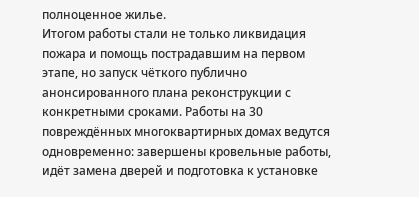полноценное жилье.
Итогом работы стали не только ликвидация пожара и помощь пострадавшим на первом этапе, но запуск чёткого публично анонсированного плана реконструкции с конкретными сроками. Работы на 30 повреждённых многоквартирных домах ведутся одновременно: завершены кровельные работы, идёт замена дверей и подготовка к установке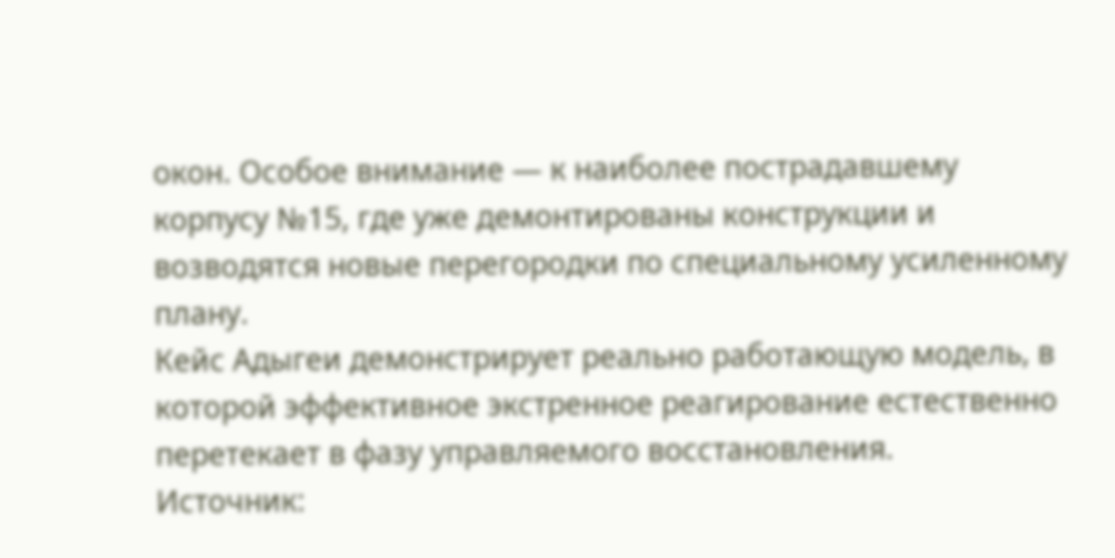окон. Особое внимание — к наиболее пострадавшему корпусу №15, где уже демонтированы конструкции и возводятся новые перегородки по специальному усиленному плану.
Кейс Адыгеи демонстрирует реально работающую модель, в которой эффективное экстренное реагирование естественно перетекает в фазу управляемого восстановления.
Источник: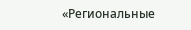«Региональные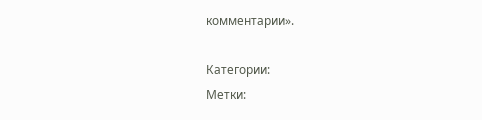комментарии».

Категории:
Метки: